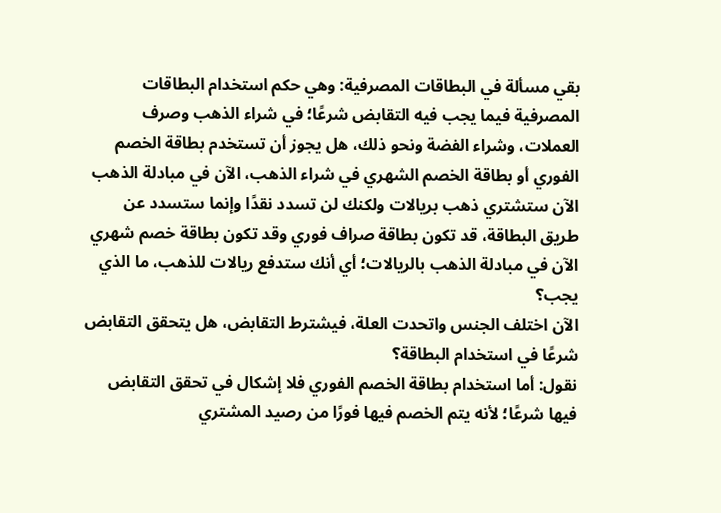بقي مسألة في البطاقات المصرفية: وهي حكم استخدام البطاقات المصرفية فيما يجب فيه التقابض شرعًا؛ في شراء الذهب وصرف العملات، وشراء الفضة ونحو ذلك، هل يجوز أن تستخدم بطاقة الخصم الفوري أو بطاقة الخصم الشهري في شراء الذهب، الآن في مبادلة الذهب الآن ستشتري ذهب بريالات ولكنك لن تسدد نقدًا وإنما ستسدد عن طريق البطاقة، قد تكون بطاقة صراف فوري وقد تكون بطاقة خصم شهري الآن في مبادلة الذهب بالريالات؛ أي أنك ستدفع ريالات للذهب، ما الذي يجب؟
الآن اختلف الجنس واتحدت العلة، فيشترط التقابض، هل يتحقق التقابض شرعًا في استخدام البطاقة؟
نقول: أما استخدام بطاقة الخصم الفوري فلا إشكال في تحقق التقابض فيها شرعًا؛ لأنه يتم الخصم فيها فورًا من رصيد المشتري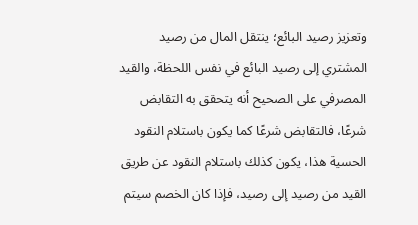وتعزيز رصيد البائع؛ ينتقل المال من رصيد المشتري إلى رصيد البائع في نفس اللحظة، والقيد المصرفي على الصحيح أنه يتحقق به التقابض شرعًا، فالتقابض شرعًا كما يكون باستلام النقود الحسية هذا، يكون كذلك باستلام النقود عن طريق القيد من رصيد إلى رصيد، فإذا كان الخصم سيتم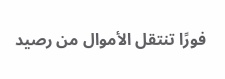فورًا تنتقل الأموال من رصيد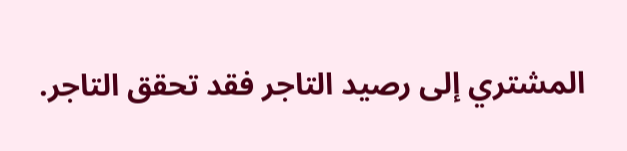المشتري إلى رصيد التاجر فقد تحقق التاجر.